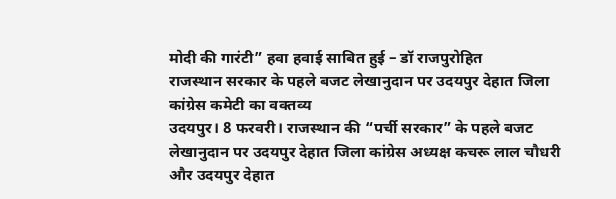मोदी की गारंटी” हवा हवाई साबित हुई – डॉ राजपुरोहित
राजस्थान सरकार के पहले बजट लेखानुदान पर उदयपुर देहात जिला कांग्रेस कमेटी का वक्तव्य
उदयपुर। 8 फरवरी। राजस्थान की “पर्ची सरकार” के पहले बजट लेखानुदान पर उदयपुर देहात जिला कांग्रेस अध्यक्ष कचरू लाल चौधरी और उदयपुर देहात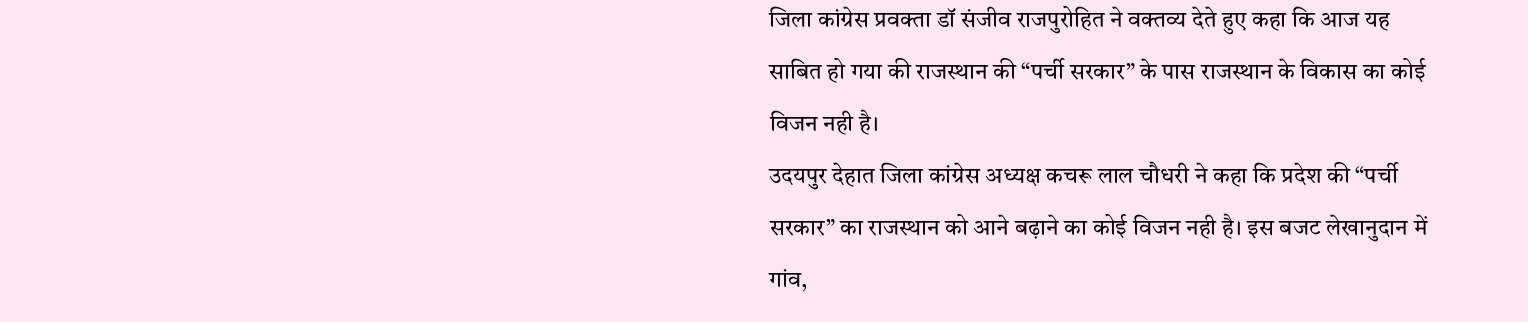जिला कांग्रेस प्रवक्ता डॉ संजीव राजपुरोहित ने वक्तव्य देते हुए कहा कि आज यह साबित हो गया की राजस्थान की “पर्ची सरकार” के पास राजस्थान के विकास का कोई विजन नही है।
उदयपुर देहात जिला कांग्रेस अध्यक्ष कचरू लाल चौधरी ने कहा कि प्रदेश की “पर्ची सरकार” का राजस्थान को आने बढ़ाने का कोई विजन नही है। इस बजट लेखानुदान में गांव,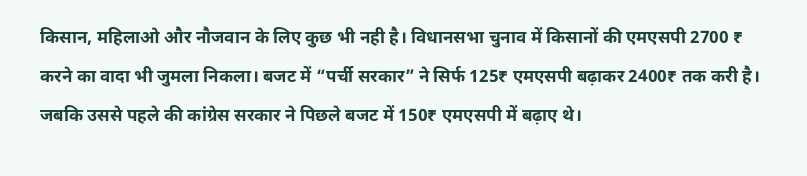किसान, महिलाओ और नौजवान के लिए कुछ भी नही है। विधानसभा चुनाव में किसानों की एमएसपी 2700 ₹ करने का वादा भी जुमला निकला। बजट में “पर्ची सरकार” ने सिर्फ 125₹ एमएसपी बढ़ाकर 2400₹ तक करी है। जबकि उससे पहले की कांग्रेस सरकार ने पिछले बजट में 150₹ एमएसपी में बढ़ाए थे।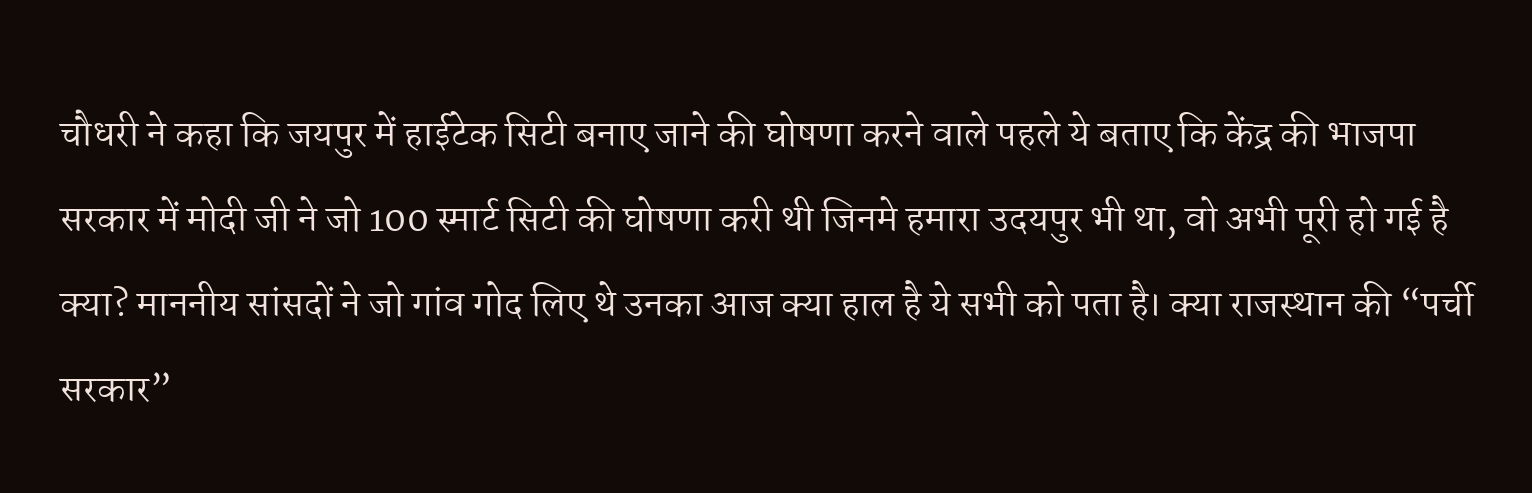चौधरी ने कहा कि जयपुर में हाईटेक सिटी बनाए जाने की घोषणा करने वाले पहले ये बताए कि केंद्र की भाजपा सरकार में मोदी जी ने जो 100 स्मार्ट सिटी की घोषणा करी थी जिनमे हमारा उदयपुर भी था, वो अभी पूरी हो गई है क्या? माननीय सांसदों ने जो गांव गोद लिए थे उनका आज क्या हाल है ये सभी को पता है। क्या राजस्थान की “पर्ची सरकार”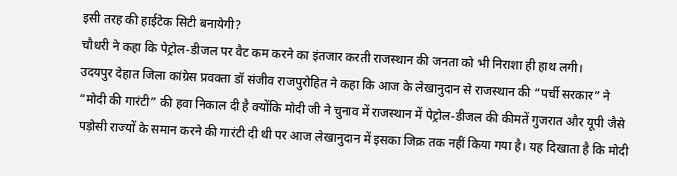इसी तरह की हाईटेक सिटी बनायेगी?
चौधरी ने कहा कि पेट्रोल-डीजल पर वैट कम करने का इंतजार करती राजस्थान की जनता को भी निराशा ही हाथ लगी।
उदयपुर देहात जिला कांग्रेस प्रवक्ता डॉ संजीव राजपुरोहित ने कहा कि आज के लेखानुदान से राजस्थान की “पर्ची सरकार” ने “मोदी की गारंटी” की हवा निकाल दी है क्योंकि मोदी जी ने चुनाव में राजस्थान में पेट्रोल-डीजल की कीमतें गुजरात और यूपी जैसे पड़ोसी राज्यों के समान करने की गारंटी दी थी पर आज लेखानुदान में इसका जिक्र तक नहीं किया गया है। यह दिखाता है कि मोदी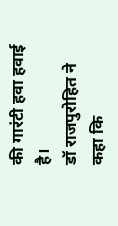की गारंटी हवा हवाई है।
डॉ राजपुरोहित ने कहा कि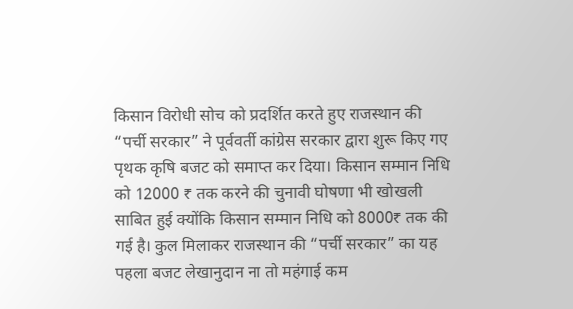किसान विरोधी सोच को प्रदर्शित करते हुए राजस्थान की “पर्ची सरकार” ने पूर्ववर्ती कांग्रेस सरकार द्वारा शुरू किए गए पृथक कृषि बजट को समाप्त कर दिया। किसान सम्मान निधि को 12000 ₹ तक करने की चुनावी घोषणा भी खोखली साबित हुई क्योंकि किसान सम्मान निधि को 8000₹ तक की गई है। कुल मिलाकर राजस्थान की “पर्ची सरकार” का यह पहला बजट लेखानुदान ना तो महंगाई कम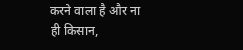करने वाला है और ना ही किसान,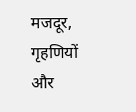मजदूर, गृहणियों और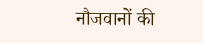नौजवानों की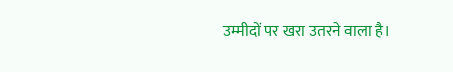उम्मीदों पर खरा उतरने वाला है।